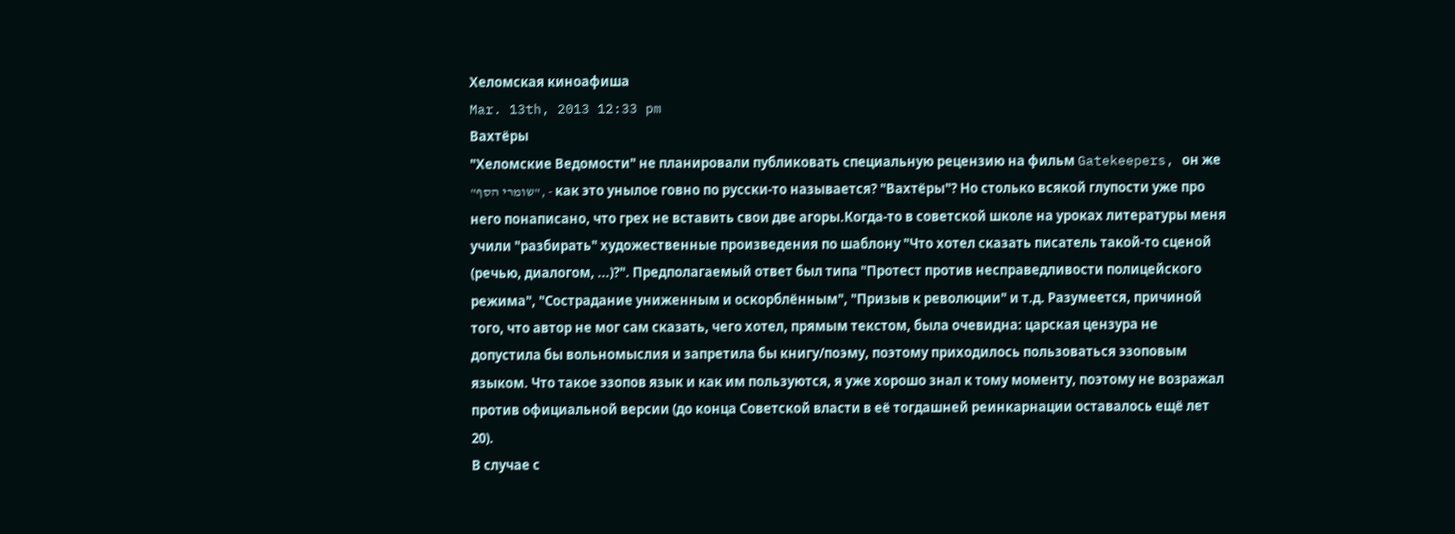Хеломская киноафиша
Mar. 13th, 2013 12:33 pm
Вахтёры
"Хеломские Ведомости" не планировали публиковать специальную рецензию на фильм Gatekeepers, он же "שומרי הסף", - как это унылое говно по русски-то называется? "Вахтёры"? Но столько всякой глупости уже про него понаписано, что грех не вставить свои две агоры.Когда-то в советской школе на уроках литературы меня учили "разбирать" художественные произведения по шаблону "Что хотел сказать писатель такой-то сценой (речью, диалогом, ...)?". Предполагаемый ответ был типа "Протест против несправедливости полицейского режима", "Сострадание униженным и оскорблённым", "Призыв к революции" и т.д. Разумеется, причиной того, что автор не мог сам сказать, чего хотел, прямым текстом, была очевидна: царская цензура не допустила бы вольномыслия и запретила бы книгу/поэму, поэтому приходилось пользоваться эзоповым языком. Что такое эзопов язык и как им пользуются, я уже хорошо знал к тому моменту, поэтому не возражал против официальной версии (до конца Советской власти в её тогдашней реинкарнации оставалось ещё лет 20).
В случае с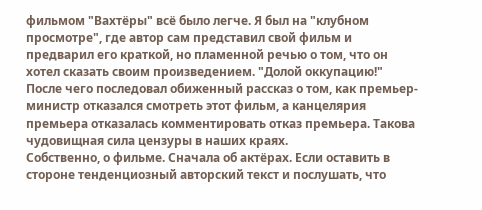фильмом "Вахтёры" всё было легче. Я был на "клубном просмотре", где автор сам представил свой фильм и предварил его краткой, но пламенной речью о том, что он хотел сказать своим произведением. "Долой оккупацию!" После чего последовал обиженный рассказ о том, как премьер-министр отказался смотреть этот фильм, а канцелярия премьера отказалась комментировать отказ премьера. Такова чудовищная сила цензуры в наших краях.
Собственно, о фильме. Сначала об актёрах. Если оставить в стороне тенденциозный авторский текст и послушать, что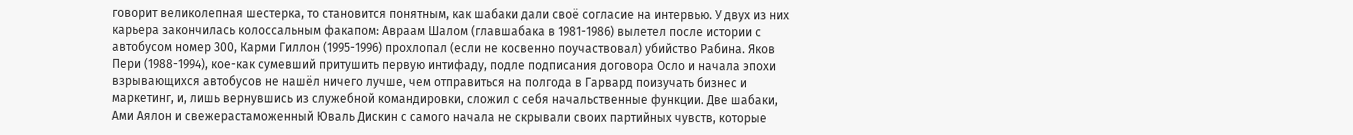говорит великолепная шестерка, то становится понятным, как шабаки дали своё согласие на интервью. У двух из них карьера закончилась колоссальным факапом: Авраам Шалом (главшабака в 1981-1986) вылетел после истории с автобусом номер 300, Карми Гиллон (1995-1996) прохлопал (если не косвенно поучаствовал) убийство Рабина. Яков Пери (1988-1994), кое-как сумевший притушить первую интифаду, подле подписания договора Осло и начала эпохи взрывающихся автобусов не нашёл ничего лучше, чем отправиться на полгода в Гарвард поизучать бизнес и маркетинг, и, лишь вернувшись из служебной командировки, сложил с себя начальственные функции. Две шабаки, Ами Аялон и свежерастаможенный Юваль Дискин с самого начала не скрывали своих партийных чувств, которые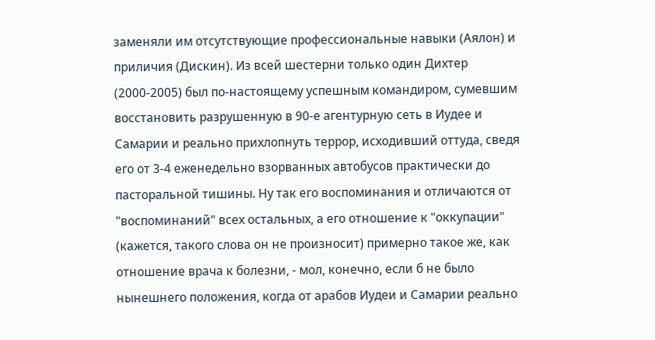заменяли им отсутствующие профессиональные навыки (Аялон) и приличия (Дискин). Из всей шестерни только один Дихтер (2000-2005) был по-настоящему успешным командиром, сумевшим восстановить разрушенную в 90-е агентурную сеть в Иудее и Самарии и реально прихлопнуть террор, исходивший оттуда, сведя его от 3-4 еженедельно взорванных автобусов практически до пасторальной тишины. Ну так его воспоминания и отличаются от "воспоминаний" всех остальных, а его отношение к "оккупации" (кажется, такого слова он не произносит) примерно такое же, как отношение врача к болезни, - мол, конечно, если б не было нынешнего положения, когда от арабов Иудеи и Самарии реально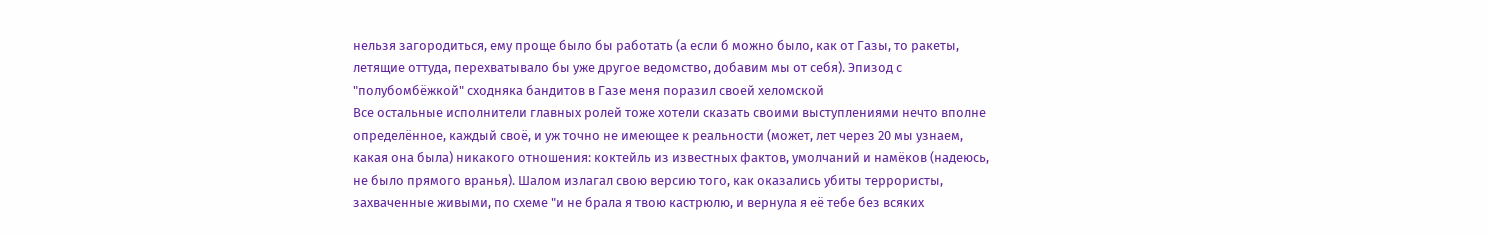нельзя загородиться, ему проще было бы работать (а если б можно было, как от Газы, то ракеты, летящие оттуда, перехватывало бы уже другое ведомство, добавим мы от себя). Эпизод с "полубомбёжкой" сходняка бандитов в Газе меня поразил своей хеломской
Все остальные исполнители главных ролей тоже хотели сказать своими выступлениями нечто вполне определённое, каждый своё, и уж точно не имеющее к реальности (может, лет через 20 мы узнаем, какая она была) никакого отношения: коктейль из известных фактов, умолчаний и намёков (надеюсь, не было прямого вранья). Шалом излагал свою версию того, как оказались убиты террористы, захваченные живыми, по схеме "и не брала я твою кастрюлю, и вернула я её тебе без всяких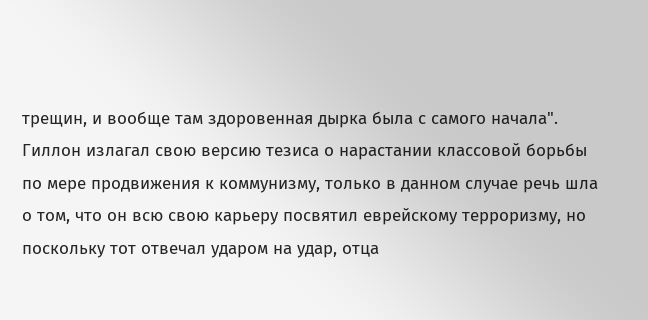трещин, и вообще там здоровенная дырка была с самого начала". Гиллон излагал свою версию тезиса о нарастании классовой борьбы по мере продвижения к коммунизму, только в данном случае речь шла о том, что он всю свою карьеру посвятил еврейскому терроризму, но поскольку тот отвечал ударом на удар, отца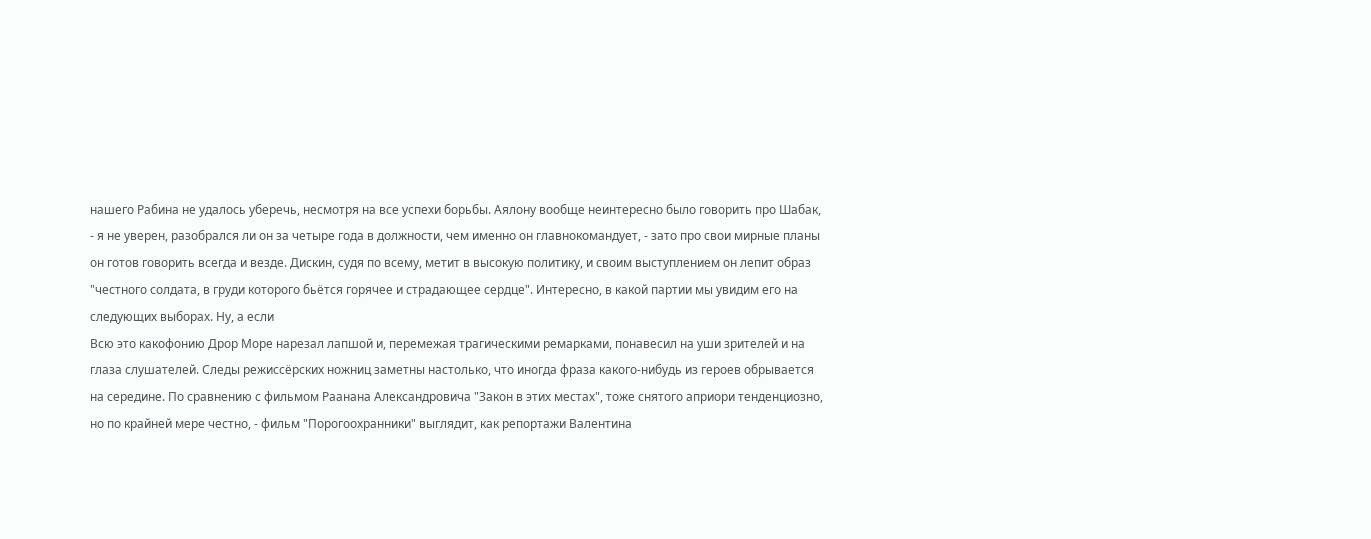нашего Рабина не удалось уберечь, несмотря на все успехи борьбы. Аялону вообще неинтересно было говорить про Шабак, - я не уверен, разобрался ли он за четыре года в должности, чем именно он главнокомандует, - зато про свои мирные планы он готов говорить всегда и везде. Дискин, судя по всему, метит в высокую политику, и своим выступлением он лепит образ "честного солдата, в груди которого бьётся горячее и страдающее сердце". Интересно, в какой партии мы увидим его на следующих выборах. Ну, а если
Всю это какофонию Дрор Море нарезал лапшой и, перемежая трагическими ремарками, понавесил на уши зрителей и на глаза слушателей. Следы режиссёрских ножниц заметны настолько, что иногда фраза какого-нибудь из героев обрывается на середине. По сравнению с фильмом Раанана Александровича "Закон в этих местах", тоже снятого априори тенденциозно, но по крайней мере честно, - фильм "Порогоохранники" выглядит, как репортажи Валентина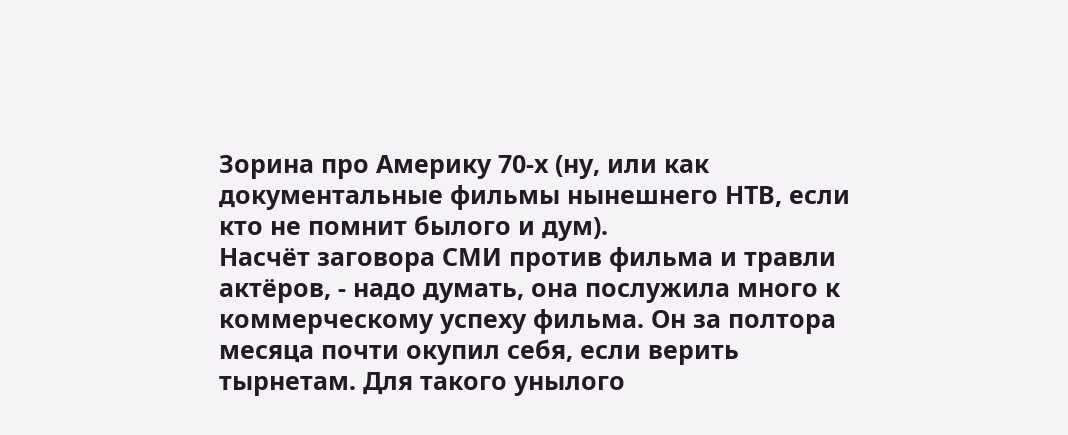Зорина про Америку 70-х (ну, или как документальные фильмы нынешнего НТВ, если кто не помнит былого и дум).
Насчёт заговора СМИ против фильма и травли актёров, - надо думать, она послужила много к коммерческому успеху фильма. Он за полтора месяца почти окупил себя, если верить тырнетам. Для такого унылого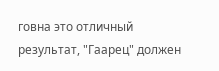говна это отличный результат, "Гаарец" должен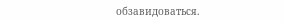обзавидоваться.